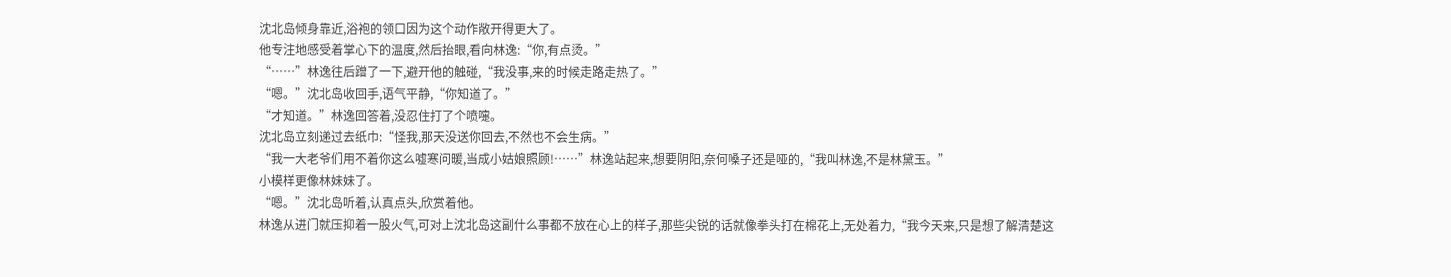沈北岛倾身靠近,浴袍的领口因为这个动作敞开得更大了。
他专注地感受着掌心下的温度,然后抬眼,看向林逸:“你,有点烫。”
“……”林逸往后蹭了一下,避开他的触碰,“我没事,来的时候走路走热了。”
“嗯。”沈北岛收回手,语气平静,“你知道了。”
“才知道。”林逸回答着,没忍住打了个喷嚏。
沈北岛立刻递过去纸巾:“怪我,那天没送你回去,不然也不会生病。”
“我一大老爷们用不着你这么嘘寒问暖,当成小姑娘照顾!……”林逸站起来,想要阴阳,奈何嗓子还是哑的,“我叫林逸,不是林黛玉。”
小模样更像林妹妹了。
“嗯。”沈北岛听着,认真点头,欣赏着他。
林逸从进门就压抑着一股火气,可对上沈北岛这副什么事都不放在心上的样子,那些尖锐的话就像拳头打在棉花上,无处着力,“我今天来,只是想了解清楚这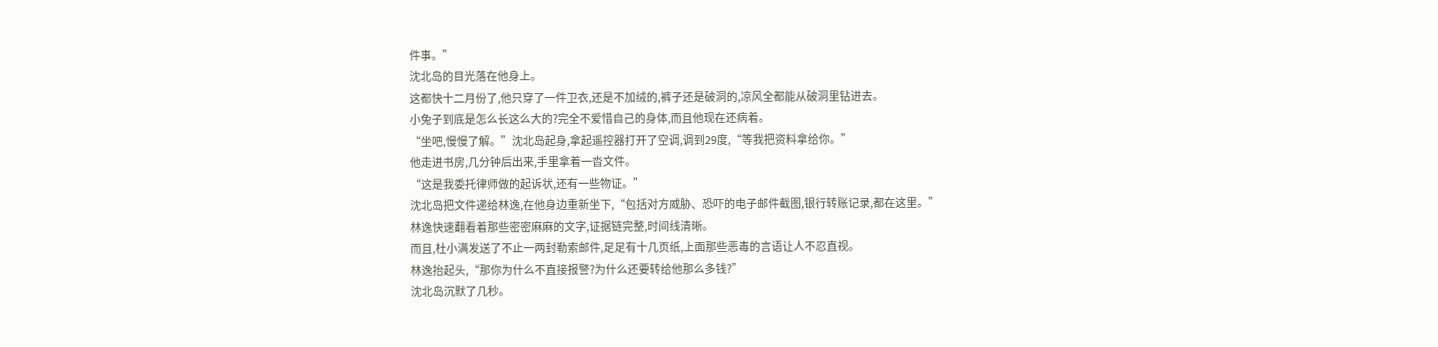件事。”
沈北岛的目光落在他身上。
这都快十二月份了,他只穿了一件卫衣,还是不加绒的,裤子还是破洞的,凉风全都能从破洞里钻进去。
小兔子到底是怎么长这么大的?完全不爱惜自己的身体,而且他现在还病着。
“坐吧,慢慢了解。”沈北岛起身,拿起遥控器打开了空调,调到29度,“等我把资料拿给你。”
他走进书房,几分钟后出来,手里拿着一沓文件。
“这是我委托律师做的起诉状,还有一些物证。”
沈北岛把文件递给林逸,在他身边重新坐下,“包括对方威胁、恐吓的电子邮件截图,银行转账记录,都在这里。”
林逸快速翻看着那些密密麻麻的文字,证据链完整,时间线清晰。
而且,杜小满发送了不止一两封勒索邮件,足足有十几页纸,上面那些恶毒的言语让人不忍直视。
林逸抬起头,“那你为什么不直接报警?为什么还要转给他那么多钱?”
沈北岛沉默了几秒。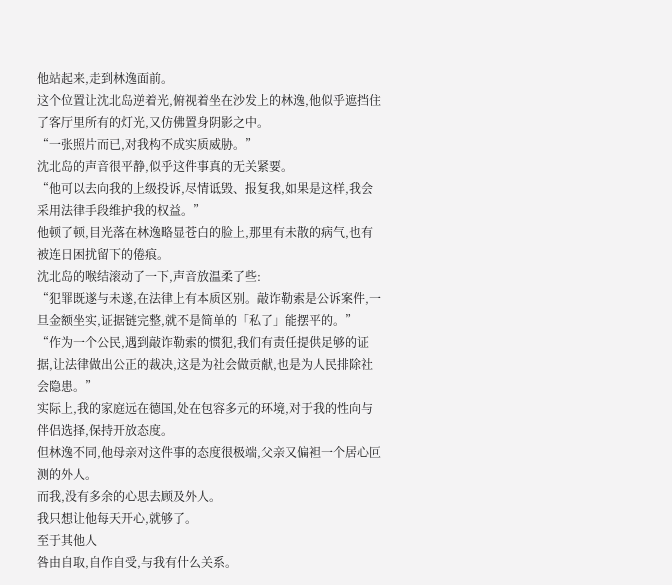他站起来,走到林逸面前。
这个位置让沈北岛逆着光,俯视着坐在沙发上的林逸,他似乎遮挡住了客厅里所有的灯光,又仿佛置身阴影之中。
“一张照片而已,对我构不成实质威胁。”
沈北岛的声音很平静,似乎这件事真的无关紧要。
“他可以去向我的上级投诉,尽情诋毁、报复我,如果是这样,我会采用法律手段维护我的权益。”
他顿了顿,目光落在林逸略显苍白的脸上,那里有未散的病气,也有被连日困扰留下的倦痕。
沈北岛的喉结滚动了一下,声音放温柔了些:
“犯罪既遂与未遂,在法律上有本质区别。敲诈勒索是公诉案件,一旦金额坐实,证据链完整,就不是简单的「私了」能摆平的。”
“作为一个公民,遇到敲诈勒索的惯犯,我们有责任提供足够的证据,让法律做出公正的裁决,这是为社会做贡献,也是为人民排除社会隐患。”
实际上,我的家庭远在德国,处在包容多元的环境,对于我的性向与伴侣选择,保持开放态度。
但林逸不同,他母亲对这件事的态度很极端,父亲又偏袒一个居心叵测的外人。
而我,没有多余的心思去顾及外人。
我只想让他每天开心,就够了。
至于其他人
咎由自取,自作自受,与我有什么关系。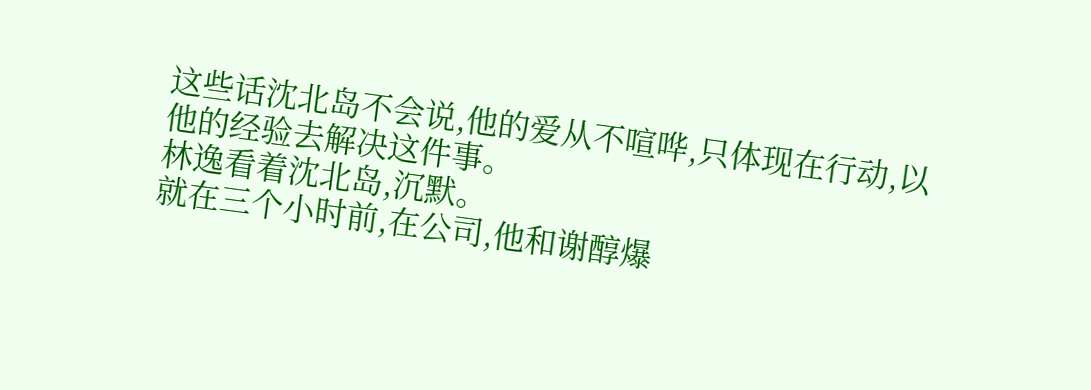这些话沈北岛不会说,他的爱从不喧哗,只体现在行动,以他的经验去解决这件事。
林逸看着沈北岛,沉默。
就在三个小时前,在公司,他和谢醇爆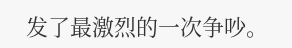发了最激烈的一次争吵。